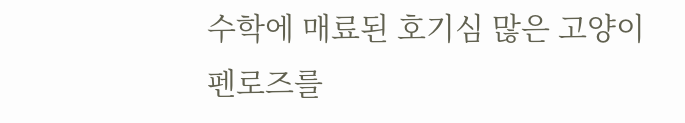수학에 매료된 호기심 많은 고양이 펜로즈를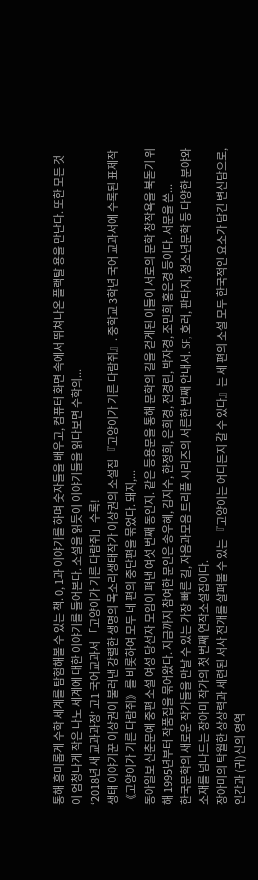통해 흥미롭게 수학 세계를 탐험해볼 수 있는 책. 0, 1과 이야기를 하며 숫자들을 배우고, 컴퓨터 화면 속에서 뛰쳐나온 플랙탈 용을 만난다. 또한 모든 것이 엄청나게 작은 나노 세계에 대한 이야기를 들어본다. 소설을 읽듯이 이야기들을 읽다보면 수학의...
‘2018년 새 교과과정’ 고1 국어교과서 「고양이가 기른 다람쥐」수록!
생태 이야기꾼 이상권이 불러낸 강렬한 생명의 목소리생태작가 이상권의 소설집 『고양이가 기른 다람쥐』. 중학교 3학년 국어 교과서에 수록된 표제작 《고양이가 기른 다람쥐》를 비롯하여 모두 네 편의 중단편을 묶었다. 돼지,...
동아일보 신춘문예 중편 소설 여성 당선자 모임이 펴낸 여섯 번째 동인지. 같은 등용문을 통해 문학의 길을 걷게된 이들이 서로의 문학 창작욕을 북돋기 위해 1995년부터 작품집을 묶어왔다. 지금까지 참여한 문인은 송우혜, 김지수, 한정희, 은희경, 전경린, 박자경, 조민희 홍은경 등이다. 서문을 쓴...
한국문학의 새로운 작가들을 만날 수 있는 가장 빠른 길, 자음과모음 트리플 시리즈의 서른한 번째 안내서. SF, 호러, 판타지, 청소년문학 등 다양한 분야와 소재를 넘나드는 장아미 작가의 첫 번째 연작소설집이다.
장아미의 탁월한 상상력과 세련된 서사 전개를 살펴볼 수 있는 『고양이는 어디든지 갈 수 있다』는 세 편의 소설 모두 한국적인 요소가 담긴 변신담으로, 인간과 (귀)신의 영역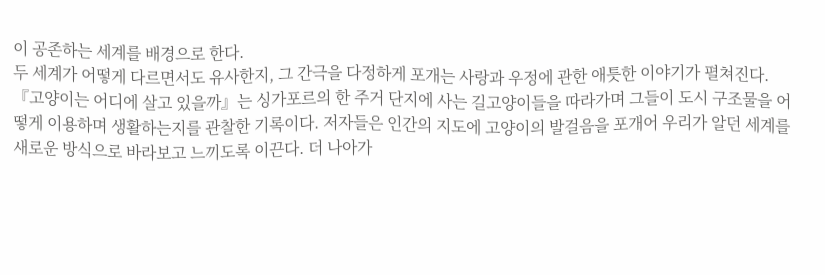이 공존하는 세계를 배경으로 한다.
두 세계가 어떻게 다르면서도 유사한지, 그 간극을 다정하게 포개는 사랑과 우정에 관한 애틋한 이야기가 펼쳐진다.
『고양이는 어디에 살고 있을까』는 싱가포르의 한 주거 단지에 사는 길고양이들을 따라가며 그들이 도시 구조물을 어떻게 이용하며 생활하는지를 관찰한 기록이다. 저자들은 인간의 지도에 고양이의 발걸음을 포개어 우리가 알던 세계를 새로운 방식으로 바라보고 느끼도록 이끈다. 더 나아가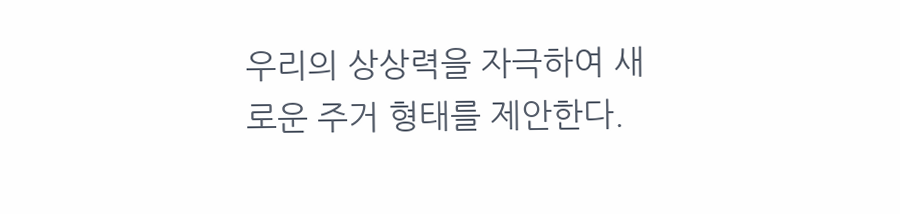우리의 상상력을 자극하여 새로운 주거 형태를 제안한다.